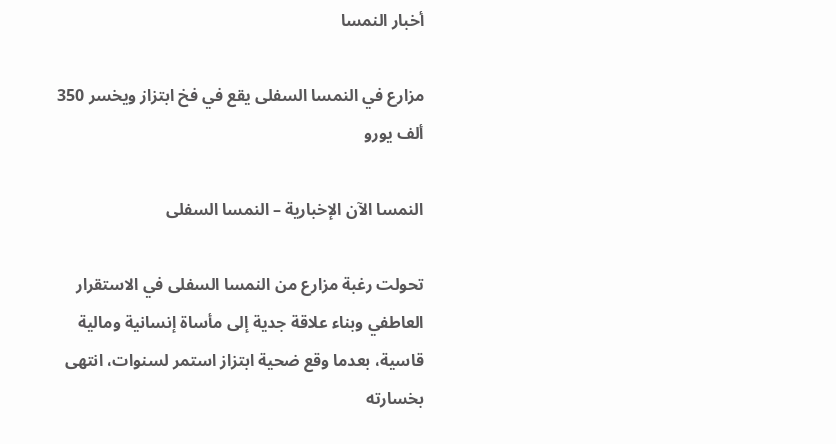أخبار النمسا

مزارع في النمسا السفلى يقع في فخ ابتزاز ويخسر 350 ألف يورو

النمسا الآن الإخبارية – النمسا السفلى

تحولت رغبة مزارع من النمسا السفلى في الاستقرار العاطفي وبناء علاقة جدية إلى مأساة إنسانية ومالية قاسية، بعدما وقع ضحية ابتزاز استمر لسنوات، انتهى بخسارته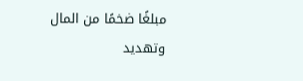مبلغًا ضخمًا من المال وتهديد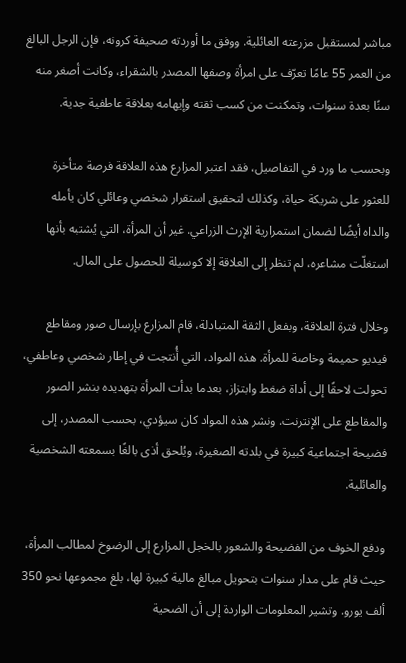مباشر لمستقبل مزرعته العائلية. ووفق ما أوردته صحيفة كرونه، فإن الرجل البالغ من العمر 55 عامًا تعرّف على امرأة وصفها المصدر بالشقراء، وكانت أصغر منه سنًا بعدة سنوات، وتمكنت من كسب ثقته وإيهامه بعلاقة عاطفية جدية.

وبحسب ما ورد في التفاصيل، فقد اعتبر المزارع هذه العلاقة فرصة متأخرة للعثور على شريكة حياة، وكذلك لتحقيق استقرار شخصي وعائلي كان يأمله والداه أيضًا لضمان استمرارية الإرث الزراعي. غير أن المرأة، التي يُشتبه بأنها استغلّت مشاعره، لم تنظر إلى العلاقة إلا كوسيلة للحصول على المال.

وخلال فترة العلاقة، وبفعل الثقة المتبادلة، قام المزارع بإرسال صور ومقاطع فيديو حميمة وخاصة للمرأة. هذه المواد، التي أُنتجت في إطار شخصي وعاطفي، تحولت لاحقًا إلى أداة ضغط وابتزاز، بعدما بدأت المرأة بتهديده بنشر الصور والمقاطع على الإنترنت. ونشر هذه المواد كان سيؤدي، بحسب المصدر، إلى فضيحة اجتماعية كبيرة في بلدته الصغيرة، ويُلحق أذى بالغًا بسمعته الشخصية والعائلية.

ودفع الخوف من الفضيحة والشعور بالخجل المزارع إلى الرضوخ لمطالب المرأة، حيث قام على مدار سنوات بتحويل مبالغ مالية كبيرة لها، بلغ مجموعها نحو 350 ألف يورو. وتشير المعلومات الواردة إلى أن الضحية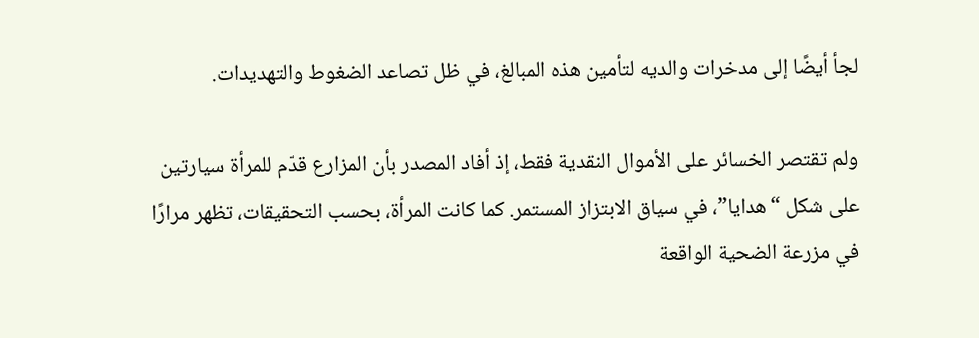لجأ أيضًا إلى مدخرات والديه لتأمين هذه المبالغ، في ظل تصاعد الضغوط والتهديدات.

ولم تقتصر الخسائر على الأموال النقدية فقط، إذ أفاد المصدر بأن المزارع قدّم للمرأة سيارتين على شكل “هدايا”، في سياق الابتزاز المستمر. كما كانت المرأة، بحسب التحقيقات، تظهر مرارًا في مزرعة الضحية الواقعة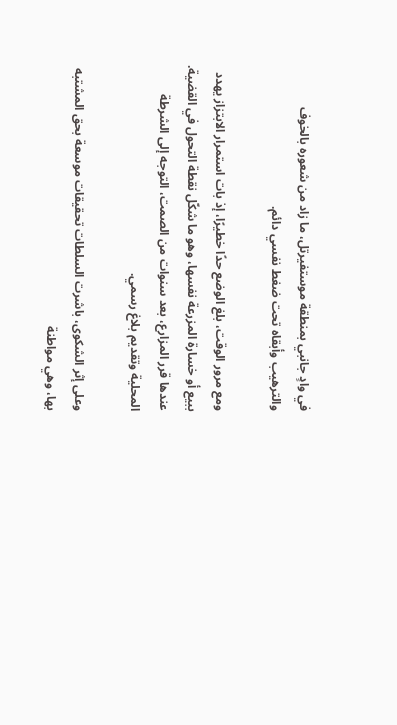في وادٍ جانبي بمنطقة موستفيرتل، ما زاد من شعوره بالخوف والترهيب وأبقاه تحت ضغط نفسي دائم.

ومع مرور الوقت، بلغ الوضع حدًا خطيرًا، إذ بات استمرار الابتزاز يهدد ببيع أو خسارة المزرعة نفسها، وهو ما شكّل نقطة التحول في القضية. عندها قرر المزارع، بعد سنوات من الصمت، التوجه إلى الشرطة المحلية وتقديم بلاغ رسمي.

وعلى إثر الشكوى، باشرت السلطات تحقيقات موسعة بحق المشتبه بها، وهي مواطنة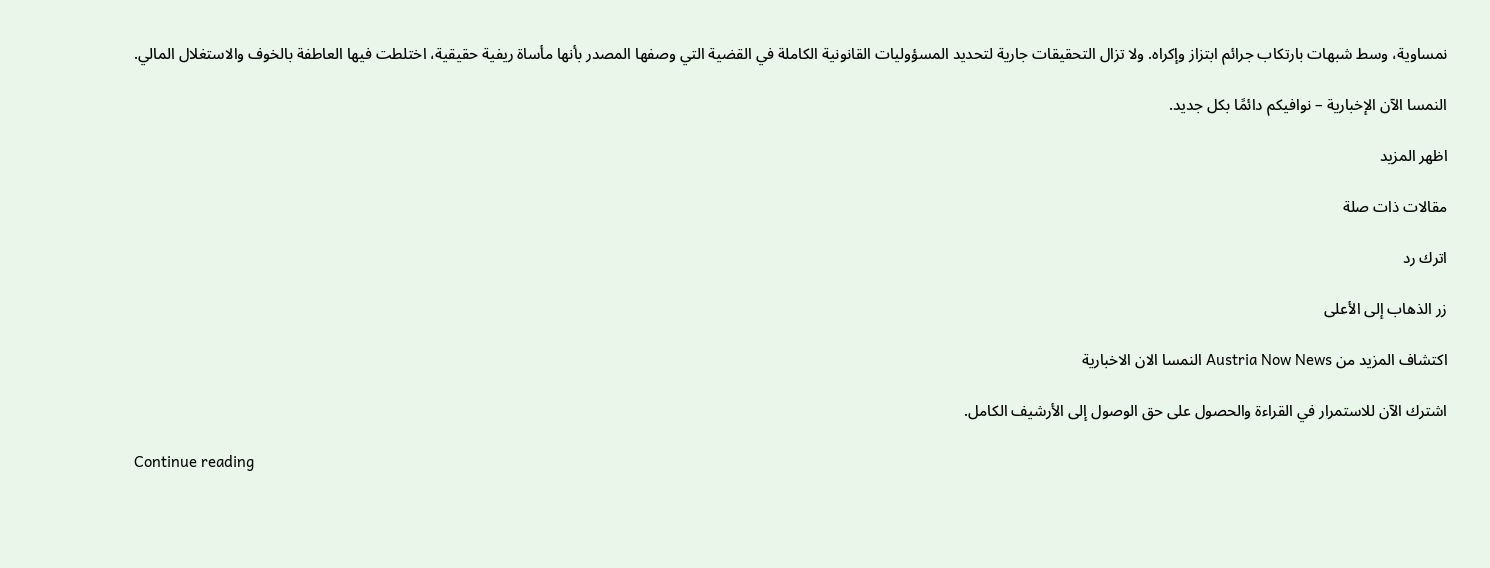نمساوية، وسط شبهات بارتكاب جرائم ابتزاز وإكراه. ولا تزال التحقيقات جارية لتحديد المسؤوليات القانونية الكاملة في القضية التي وصفها المصدر بأنها مأساة ريفية حقيقية، اختلطت فيها العاطفة بالخوف والاستغلال المالي.

النمسا الآن الإخبارية – نوافيكم دائمًا بكل جديد.

اظهر المزيد

مقالات ذات صلة

اترك رد

زر الذهاب إلى الأعلى

اكتشاف المزيد من Austria Now News النمسا الان الاخبارية

اشترك الآن للاستمرار في القراءة والحصول على حق الوصول إلى الأرشيف الكامل.

Continue reading